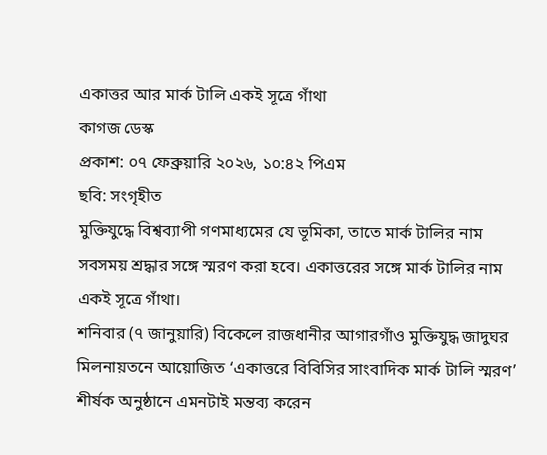একাত্তর আর মার্ক টালি একই সূত্রে গাঁথা
কাগজ ডেস্ক
প্রকাশ: ০৭ ফেব্রুয়ারি ২০২৬, ১০:৪২ পিএম
ছবি: সংগৃহীত
মুক্তিযুদ্ধে বিশ্বব্যাপী গণমাধ্যমের যে ভূমিকা, তাতে মার্ক টালির নাম সবসময় শ্রদ্ধার সঙ্গে স্মরণ করা হবে। একাত্তরের সঙ্গে মার্ক টালির নাম একই সূত্রে গাঁথা।
শনিবার (৭ জানুয়ারি) বিকেলে রাজধানীর আগারগাঁও মুক্তিযুদ্ধ জাদুঘর মিলনায়তনে আয়োজিত ‘একাত্তরে বিবিসির সাংবাদিক মার্ক টালি স্মরণ’ শীর্ষক অনুষ্ঠানে এমনটাই মন্তব্য করেন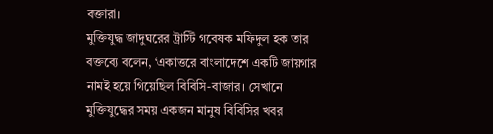বক্তারা।
মুক্তিযুদ্ধ জাদুঘরের ট্রাস্টি গবেষক মফিদুল হক তার বক্তব্যে বলেন, ‘একাত্তরে বাংলাদেশে একটি জায়গার নামই হয়ে গিয়েছিল বিবিসি-বাজার। সেখানে মুক্তিযুদ্ধের সময় একজন মানুষ বিবিসির খবর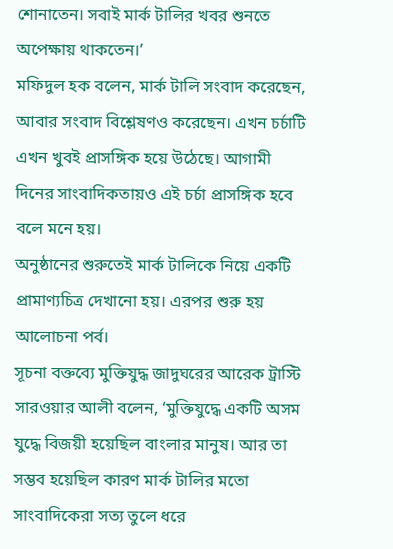শোনাতেন। সবাই মার্ক টালির খবর শুনতে অপেক্ষায় থাকতেন।’
মফিদুল হক বলেন, মার্ক টালি সংবাদ করেছেন, আবার সংবাদ বিশ্লেষণও করেছেন। এখন চর্চাটি এখন খুবই প্রাসঙ্গিক হয়ে উঠেছে। আগামী দিনের সাংবাদিকতায়ও এই চর্চা প্রাসঙ্গিক হবে বলে মনে হয়।
অনুষ্ঠানের শুরুতেই মার্ক টালিকে নিয়ে একটি প্রামাণ্যচিত্র দেখানো হয়। এরপর শুরু হয় আলোচনা পর্ব।
সূচনা বক্তব্যে মুক্তিযুদ্ধ জাদুঘরের আরেক ট্রাস্টি সারওয়ার আলী বলেন, ‘মুক্তিযুদ্ধে একটি অসম যুদ্ধে বিজয়ী হয়েছিল বাংলার মানুষ। আর তা সম্ভব হয়েছিল কারণ মার্ক টালির মতো সাংবাদিকেরা সত্য তুলে ধরে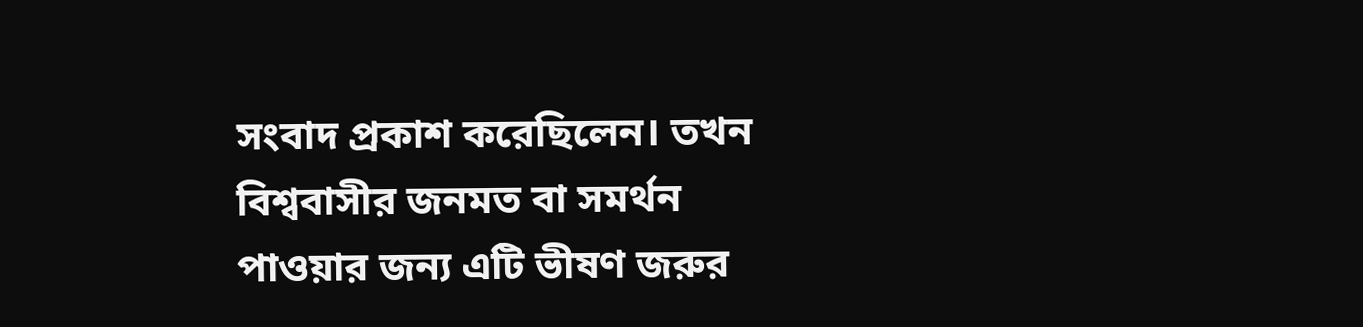সংবাদ প্রকাশ করেছিলেন। তখন বিশ্ববাসীর জনমত বা সমর্থন পাওয়ার জন্য এটি ভীষণ জরুর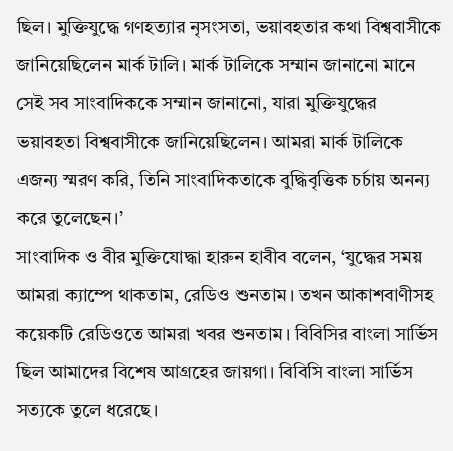ছিল। মুক্তিযুদ্ধে গণহত্যার নৃসংসতা, ভয়াবহতার কথা বিশ্ববাসীকে জানিয়েছিলেন মার্ক টালি। মার্ক টালিকে সম্মান জানানো মানে সেই সব সাংবাদিককে সম্মান জানানো, যারা মুক্তিযুদ্ধের ভয়াবহতা বিশ্ববাসীকে জানিয়েছিলেন। আমরা মার্ক টালিকে এজন্য স্মরণ করি, তিনি সাংবাদিকতাকে বুদ্ধিবৃত্তিক চর্চায় অনন্য করে তুলেছেন।’
সাংবাদিক ও বীর মুক্তিযোদ্ধা হারুন হাবীব বলেন, ‘যুদ্ধের সময় আমরা ক্যাম্পে থাকতাম, রেডিও শুনতাম। তখন আকাশবাণীসহ কয়েকটি রেডিওতে আমরা খবর শুনতাম। বিবিসির বাংলা সার্ভিস ছিল আমাদের বিশেষ আগ্রহের জায়গা। বিবিসি বাংলা সার্ভিস সত্যকে তুলে ধরেছে।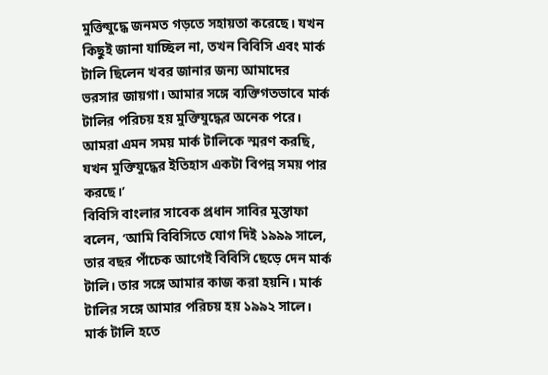মুক্তিযুদ্ধে জনমত গড়তে সহায়তা করেছে। যখন কিছুই জানা যাচ্ছিল না, তখন বিবিসি এবং মার্ক টালি ছিলেন খবর জানার জন্য আমাদের ভরসার জায়গা। আমার সঙ্গে ব্যক্তিগতভাবে মার্ক টালির পরিচয় হয় মুক্তিযুদ্ধের অনেক পরে। আমরা এমন সময় মার্ক টালিকে স্মরণ করছি, যখন মুক্তিযুদ্ধের ইতিহাস একটা বিপন্ন সময় পার করছে।’
বিবিসি বাংলার সাবেক প্রধান সাবির মুস্তাফা বলেন, ‘আমি বিবিসিতে যোগ দিই ১৯৯৯ সালে, তার বছর পাঁচেক আগেই বিবিসি ছেড়ে দেন মার্ক টালি। তার সঙ্গে আমার কাজ করা হয়নি। মার্ক টালির সঙ্গে আমার পরিচয় হয় ১৯৯২ সালে। মার্ক টালি হতে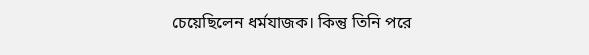চেয়েছিলেন ধর্মযাজক। কিন্তু তিনি পরে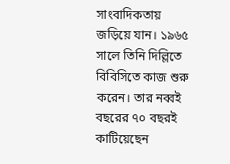সাংবাদিকতায় জড়িয়ে যান। ১৯৬৫ সালে তিনি দিল্লিতে বিবিসিতে কাজ শুরু করেন। তার নব্বই বছরের ৭০ বছরই কাটিয়েছেন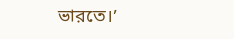ভারতে।’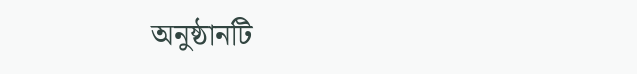অনুষ্ঠানটি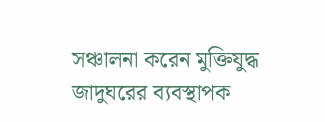সঞ্চালনা করেন মুক্তিযুদ্ধ জাদুঘরের ব্যবস্থাপক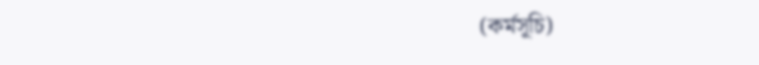(কর্মসূচি)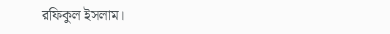রফিকুল ইসলাম।